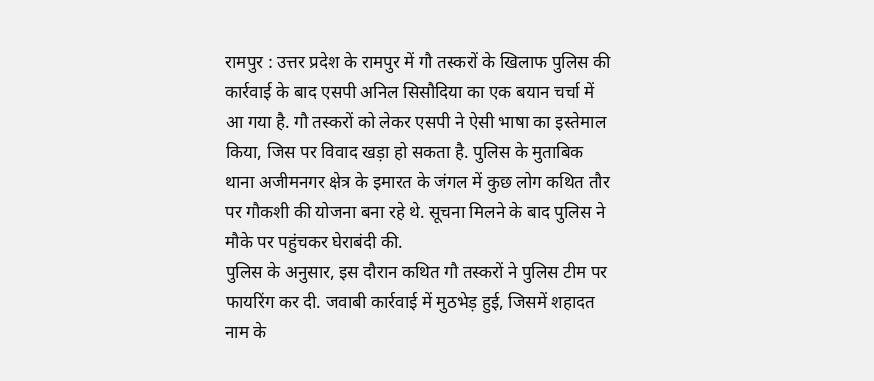रामपुर : उत्तर प्रदेश के रामपुर में गौ तस्करों के खिलाफ पुलिस की कार्रवाई के बाद एसपी अनिल सिसौदिया का एक बयान चर्चा में आ गया है. गौ तस्करों को लेकर एसपी ने ऐसी भाषा का इस्तेमाल किया, जिस पर विवाद खड़ा हो सकता है. पुलिस के मुताबिक थाना अजीमनगर क्षेत्र के इमारत के जंगल में कुछ लोग कथित तौर पर गौकशी की योजना बना रहे थे. सूचना मिलने के बाद पुलिस ने मौके पर पहुंचकर घेराबंदी की.
पुलिस के अनुसार, इस दौरान कथित गौ तस्करों ने पुलिस टीम पर फायरिंग कर दी. जवाबी कार्रवाई में मुठभेड़ हुई, जिसमें शहादत नाम के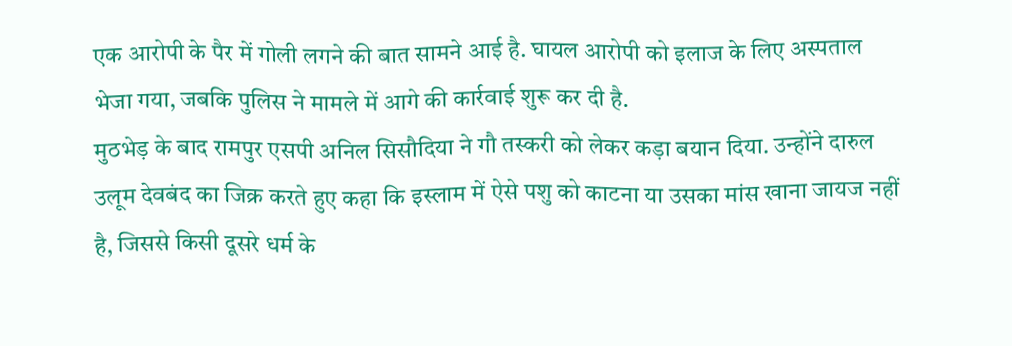एक आरोपी के पैर में गोली लगने की बात सामने आई है. घायल आरोपी को इलाज के लिए अस्पताल भेजा गया, जबकि पुलिस ने मामले में आगे की कार्रवाई शुरू कर दी है.
मुठभेड़ के बाद रामपुर एसपी अनिल सिसौदिया ने गौ तस्करी को लेकर कड़ा बयान दिया. उन्होंने दारुल उलूम देवबंद का जिक्र करते हुए कहा कि इस्लाम में ऐसे पशु को काटना या उसका मांस खाना जायज नहीं है, जिससे किसी दूसरे धर्म के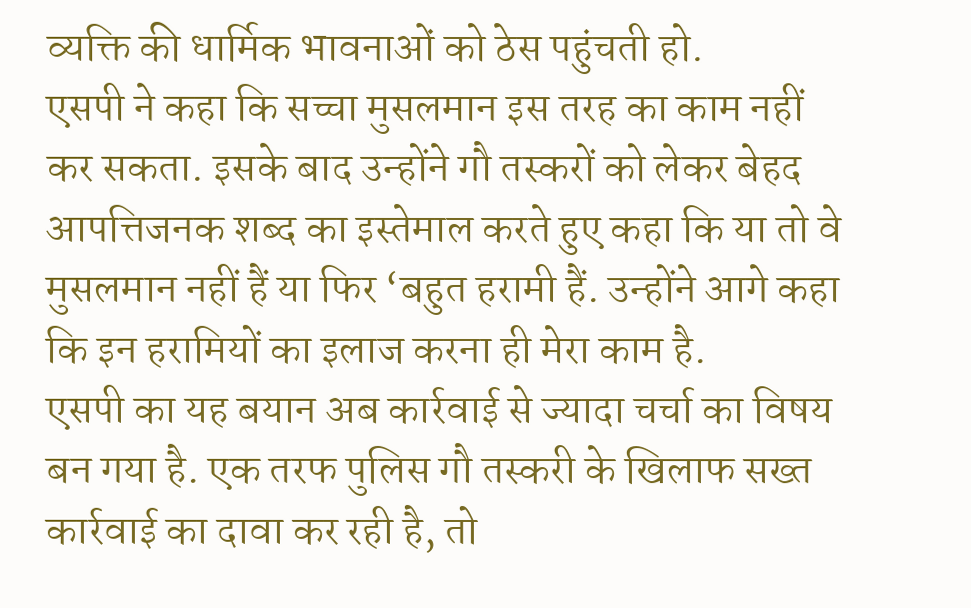व्यक्ति की धार्मिक भावनाओं को ठेस पहुंचती हो.
एसपी ने कहा कि सच्चा मुसलमान इस तरह का काम नहीं कर सकता. इसके बाद उन्होंने गौ तस्करों को लेकर बेहद आपत्तिजनक शब्द का इस्तेमाल करते हुए कहा कि या तो वे मुसलमान नहीं हैं या फिर ‘बहुत हरामी हैं. उन्होंने आगे कहा कि इन हरामियों का इलाज करना ही मेरा काम है.
एसपी का यह बयान अब कार्रवाई से ज्यादा चर्चा का विषय बन गया है. एक तरफ पुलिस गौ तस्करी के खिलाफ सख्त कार्रवाई का दावा कर रही है, तो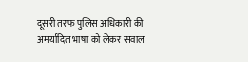दूसरी तरफ पुलिस अधिकारी की अमर्यादित भाषा को लेकर सवाल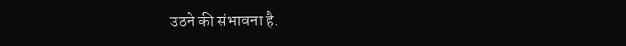उठने की संभावना है.